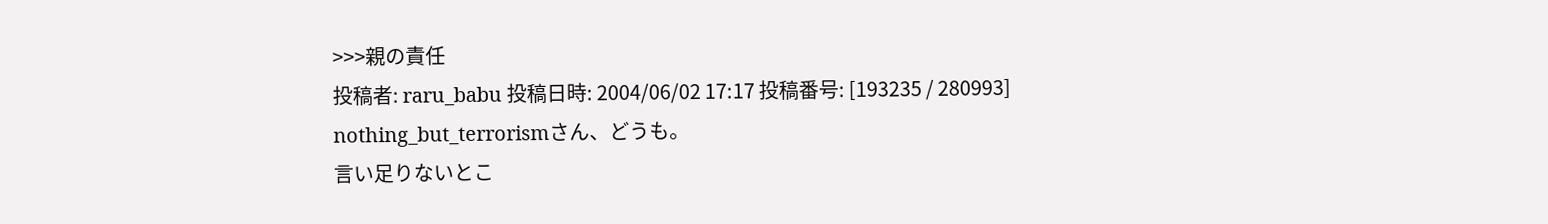>>>親の責任
投稿者: raru_babu 投稿日時: 2004/06/02 17:17 投稿番号: [193235 / 280993]
nothing_but_terrorismさん、どうも。
言い足りないとこ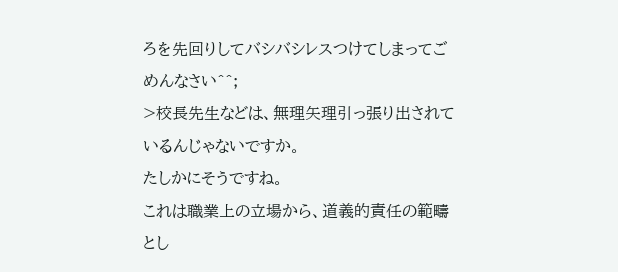ろを先回りしてバシバシレスつけてしまってごめんなさい^^;
>校長先生などは、無理矢理引っ張り出されているんじゃないですか。
たしかにそうですね。
これは職業上の立場から、道義的責任の範疇とし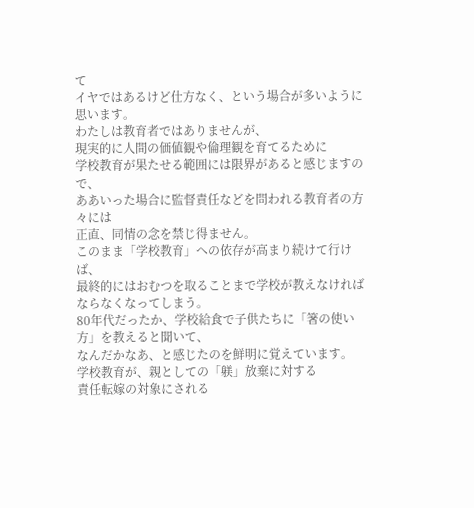て
イヤではあるけど仕方なく、という場合が多いように思います。
わたしは教育者ではありませんが、
現実的に人間の価値観や倫理観を育てるために
学校教育が果たせる範囲には限界があると感じますので、
ああいった場合に監督責任などを問われる教育者の方々には
正直、同情の念を禁じ得ません。
このまま「学校教育」への依存が高まり続けて行けば、
最終的にはおむつを取ることまで学校が教えなければならなくなってしまう。
80年代だったか、学校給食で子供たちに「箸の使い方」を教えると聞いて、
なんだかなあ、と感じたのを鮮明に覚えています。
学校教育が、親としての「躾」放棄に対する
責任転嫁の対象にされる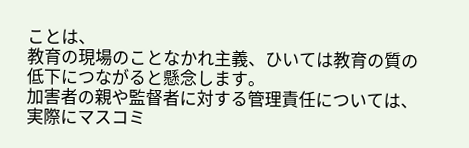ことは、
教育の現場のことなかれ主義、ひいては教育の質の低下につながると懸念します。
加害者の親や監督者に対する管理責任については、
実際にマスコミ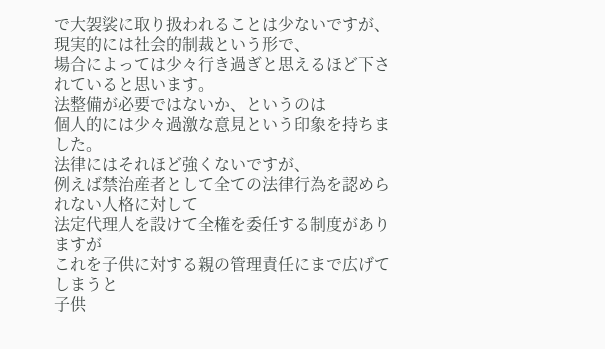で大袈裟に取り扱われることは少ないですが、
現実的には社会的制裁という形で、
場合によっては少々行き過ぎと思えるほど下されていると思います。
法整備が必要ではないか、というのは
個人的には少々過激な意見という印象を持ちました。
法律にはそれほど強くないですが、
例えば禁治産者として全ての法律行為を認められない人格に対して
法定代理人を設けて全権を委任する制度がありますが
これを子供に対する親の管理責任にまで広げてしまうと
子供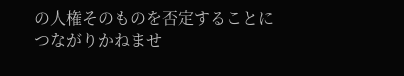の人権そのものを否定することにつながりかねませ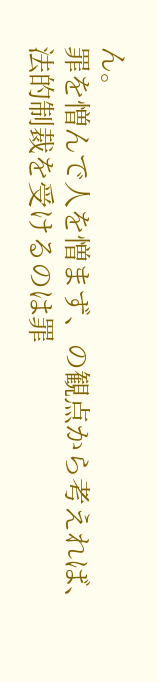ん。
罪を憎んで人を憎まず、の観点から考えれば、
法的制裁を受けるのは罪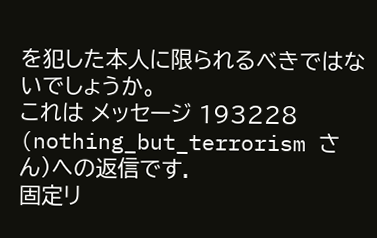を犯した本人に限られるべきではないでしょうか。
これは メッセージ 193228 (nothing_but_terrorism さん)への返信です.
固定リ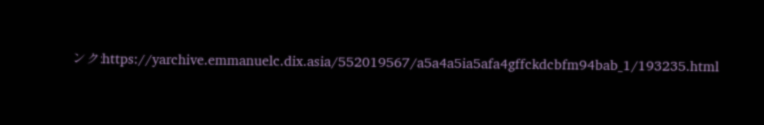ンク:https://yarchive.emmanuelc.dix.asia/552019567/a5a4a5ia5afa4gffckdcbfm94bab_1/193235.html